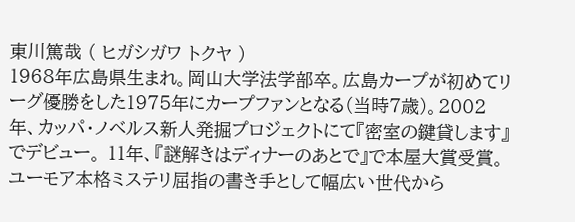東川篤哉 ( ヒガシガワ トクヤ )
1968年広島県生まれ。岡山大学法学部卒。広島カープが初めてリーグ優勝をした1975年にカープファンとなる(当時7歳)。2002年、カッパ・ノベルス新人発掘プロジェクトにて『密室の鍵貸します』でデビュー。 11年、『謎解きはディナーのあとで』で本屋大賞受賞。ユーモア本格ミステリ屈指の書き手として幅広い世代から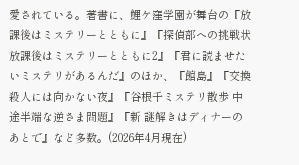愛されている。著書に、鯉ケ窪学園が舞台の『放課後はミステリーとともに』『探偵部への挑戦状放課後はミステリーとともに2』『君に読ませたいミステリがあるんだ』のほか、『館島』『交換殺人には向かない夜』『谷根千ミステリ散歩 中途半端な逆さま問題』『新 謎解きはディナーのあとで』など多数。(2026年4月現在)